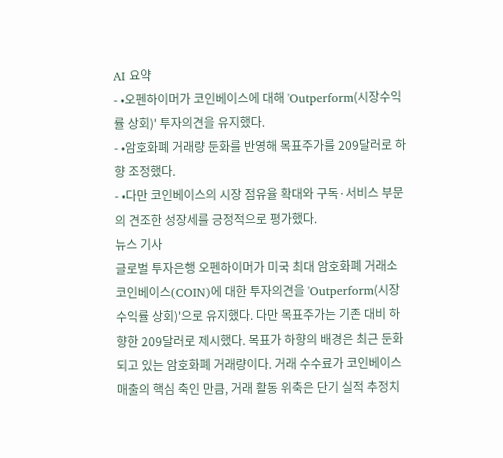AI 요약
- •오펜하이머가 코인베이스에 대해 'Outperform(시장수익률 상회)' 투자의견을 유지했다.
- •암호화폐 거래량 둔화를 반영해 목표주가를 209달러로 하향 조정했다.
- •다만 코인베이스의 시장 점유율 확대와 구독·서비스 부문의 견조한 성장세를 긍정적으로 평가했다.
뉴스 기사
글로벌 투자은행 오펜하이머가 미국 최대 암호화폐 거래소 코인베이스(COIN)에 대한 투자의견을 'Outperform(시장수익률 상회)'으로 유지했다. 다만 목표주가는 기존 대비 하향한 209달러로 제시했다. 목표가 하향의 배경은 최근 둔화되고 있는 암호화폐 거래량이다. 거래 수수료가 코인베이스 매출의 핵심 축인 만큼, 거래 활동 위축은 단기 실적 추정치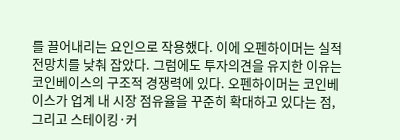를 끌어내리는 요인으로 작용했다. 이에 오펜하이머는 실적 전망치를 낮춰 잡았다. 그럼에도 투자의견을 유지한 이유는 코인베이스의 구조적 경쟁력에 있다. 오펜하이머는 코인베이스가 업계 내 시장 점유율을 꾸준히 확대하고 있다는 점, 그리고 스테이킹·커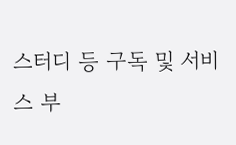스터디 등 구독 및 서비스 부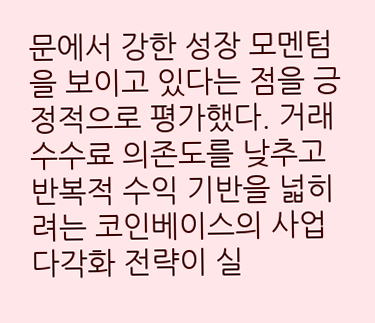문에서 강한 성장 모멘텀을 보이고 있다는 점을 긍정적으로 평가했다. 거래 수수료 의존도를 낮추고 반복적 수익 기반을 넓히려는 코인베이스의 사업 다각화 전략이 실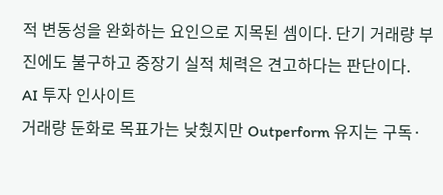적 변동성을 완화하는 요인으로 지목된 셈이다. 단기 거래량 부진에도 불구하고 중장기 실적 체력은 견고하다는 판단이다.
AI 투자 인사이트
거래량 둔화로 목표가는 낮췄지만 Outperform 유지는 구독·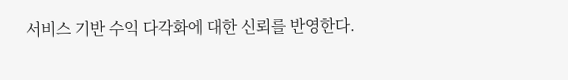서비스 기반 수익 다각화에 대한 신뢰를 반영한다.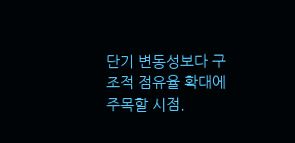단기 변동성보다 구조적 점유율 확대에 주목할 시점.